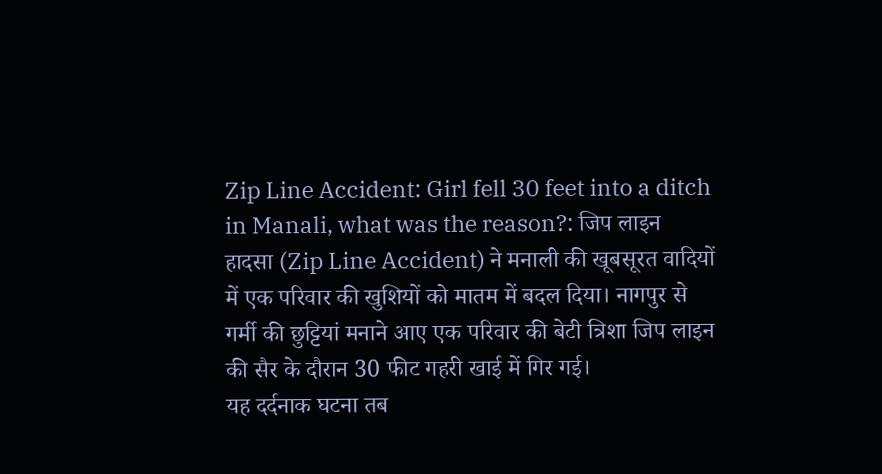Zip Line Accident: Girl fell 30 feet into a ditch in Manali, what was the reason?: जिप लाइन हादसा (Zip Line Accident) ने मनाली की खूबसूरत वादियों में एक परिवार की खुशियों को मातम में बदल दिया। नागपुर से गर्मी की छुट्टियां मनाने आए एक परिवार की बेटी त्रिशा जिप लाइन की सैर के दौरान 30 फीट गहरी खाई में गिर गई।
यह दर्दनाक घटना तब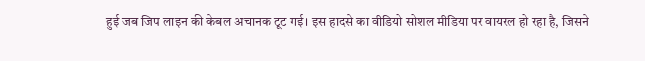हुई जब जिप लाइन की केबल अचानक टूट गई। इस हादसे का वीडियो सोशल मीडिया पर वायरल हो रहा है, जिसने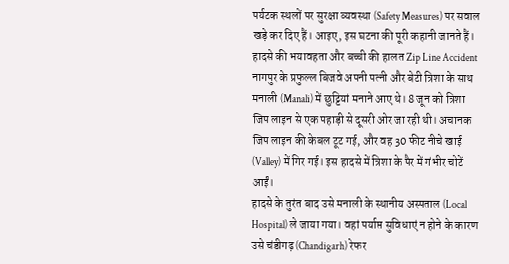पर्यटक स्थलों पर सुरक्षा व्यवस्था (Safety Measures) पर सवाल खड़े कर दिए हैं। आइए, इस घटना की पूरी कहानी जानते हैं।
हादसे की भयावहता और बच्ची की हालत Zip Line Accident
नागपुर के प्रफुल्ल बिजवे अपनी पत्नी और बेटी त्रिशा के साथ मनाली (Manali) में छुट्टियां मनाने आए थे। 8 जून को त्रिशा जिप लाइन से एक पहाड़ी से दूसरी ओर जा रही थी। अचानक जिप लाइन की केबल टूट गई, और वह 30 फीट नीचे खाई (Valley) में गिर गई। इस हादसे में त्रिशा के पैर में गंभीर चोटें आईं।
हादसे के तुरंत बाद उसे मनाली के स्थानीय अस्पताल (Local Hospital) ले जाया गया। वहां पर्याप्त सुविधाएं न होने के कारण उसे चंडीगढ़ (Chandigarh) रेफर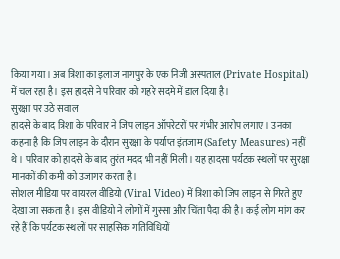किया गया। अब त्रिशा का इलाज नागपुर के एक निजी अस्पताल (Private Hospital) में चल रहा है। इस हादसे ने परिवार को गहरे सदमे में डाल दिया है।
सुरक्षा पर उठे सवाल
हादसे के बाद त्रिशा के परिवार ने जिप लाइन ऑपरेटरों पर गंभीर आरोप लगाए। उनका कहना है कि जिप लाइन के दौरान सुरक्षा के पर्याप्त इंतजाम (Safety Measures) नहीं थे। परिवार को हादसे के बाद तुरंत मदद भी नहीं मिली। यह हादसा पर्यटक स्थलों पर सुरक्षा मानकों की कमी को उजागर करता है।
सोशल मीडिया पर वायरल वीडियो (Viral Video) में त्रिशा को जिप लाइन से गिरते हुए देखा जा सकता है। इस वीडियो ने लोगों में गुस्सा और चिंता पैदा की है। कई लोग मांग कर रहे हैं कि पर्यटक स्थलों पर साहसिक गतिविधियों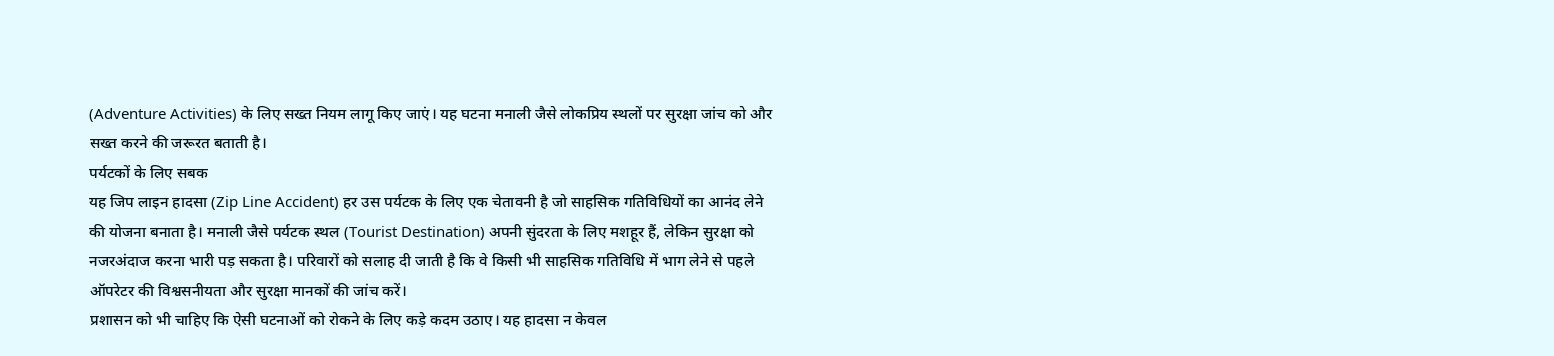(Adventure Activities) के लिए सख्त नियम लागू किए जाएं। यह घटना मनाली जैसे लोकप्रिय स्थलों पर सुरक्षा जांच को और सख्त करने की जरूरत बताती है।
पर्यटकों के लिए सबक
यह जिप लाइन हादसा (Zip Line Accident) हर उस पर्यटक के लिए एक चेतावनी है जो साहसिक गतिविधियों का आनंद लेने की योजना बनाता है। मनाली जैसे पर्यटक स्थल (Tourist Destination) अपनी सुंदरता के लिए मशहूर हैं, लेकिन सुरक्षा को नजरअंदाज करना भारी पड़ सकता है। परिवारों को सलाह दी जाती है कि वे किसी भी साहसिक गतिविधि में भाग लेने से पहले ऑपरेटर की विश्वसनीयता और सुरक्षा मानकों की जांच करें।
प्रशासन को भी चाहिए कि ऐसी घटनाओं को रोकने के लिए कड़े कदम उठाए। यह हादसा न केवल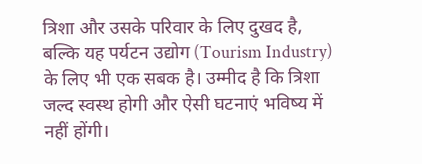त्रिशा और उसके परिवार के लिए दुखद है, बल्कि यह पर्यटन उद्योग (Tourism Industry) के लिए भी एक सबक है। उम्मीद है कि त्रिशा जल्द स्वस्थ होगी और ऐसी घटनाएं भविष्य में नहीं होंगी।